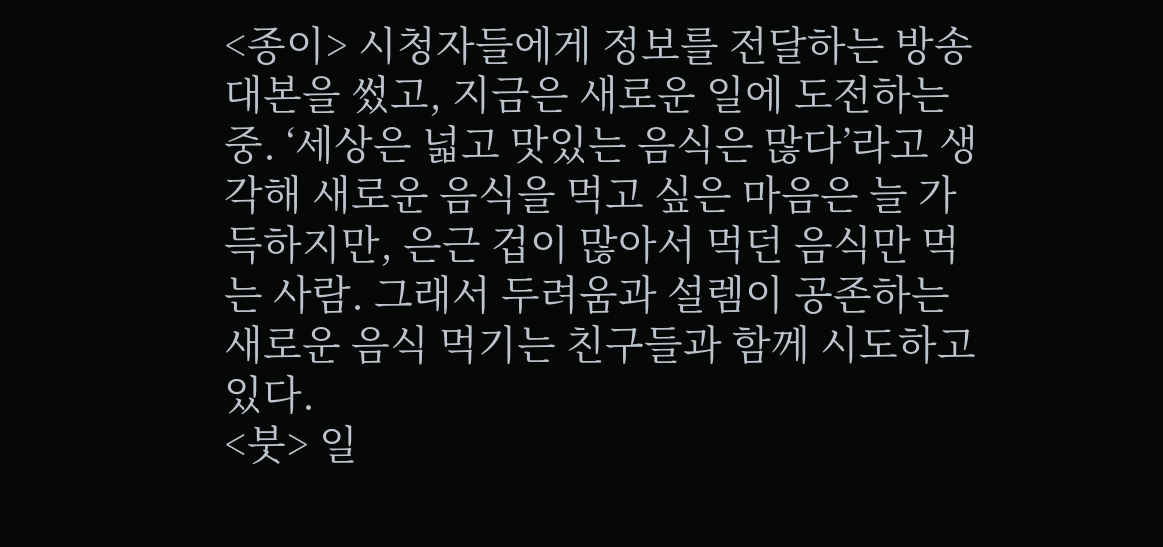<종이> 시청자들에게 정보를 전달하는 방송 대본을 썼고, 지금은 새로운 일에 도전하는 중. ‘세상은 넓고 맛있는 음식은 많다’라고 생각해 새로운 음식을 먹고 싶은 마음은 늘 가득하지만, 은근 겁이 많아서 먹던 음식만 먹는 사람. 그래서 두려움과 설렘이 공존하는 새로운 음식 먹기는 친구들과 함께 시도하고 있다.
<붓> 일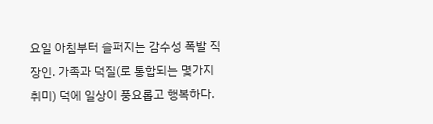요일 아침부터 슬퍼지는 감수성 폭발 직장인. 가족과 덕질(로 통합되는 몇가지 취미) 덕에 일상이 풍요롭고 행복하다.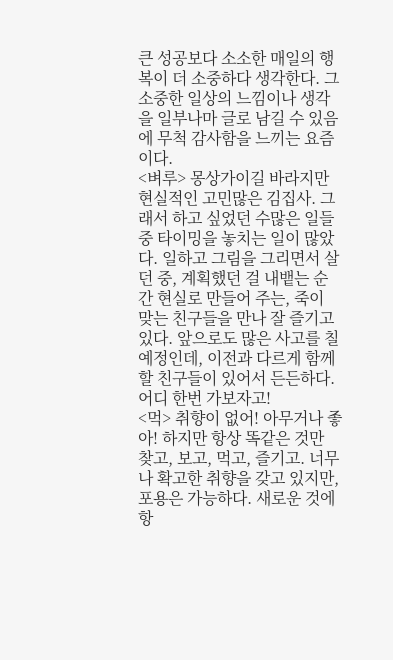큰 성공보다 소소한 매일의 행복이 더 소중하다 생각한다. 그 소중한 일상의 느낌이나 생각을 일부나마 글로 남길 수 있음에 무척 감사함을 느끼는 요즘이다.
<벼루> 몽상가이길 바라지만 현실적인 고민많은 김집사. 그래서 하고 싶었던 수많은 일들 중 타이밍을 놓치는 일이 많았다. 일하고 그림을 그리면서 살던 중, 계획했던 걸 내뱉는 순간 현실로 만들어 주는, 죽이 맞는 친구들을 만나 잘 즐기고 있다. 앞으로도 많은 사고를 칠 예정인데, 이전과 다르게 함께 할 친구들이 있어서 든든하다. 어디 한번 가보자고!
<먹> 취향이 없어! 아무거나 좋아! 하지만 항상 똑같은 것만 찾고, 보고, 먹고, 즐기고. 너무나 확고한 취향을 갖고 있지만, 포용은 가능하다. 새로운 것에 항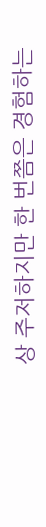상 주저하지만 한 번쯤은 경험하는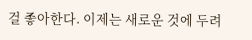걸 좋아한다. 이제는 새로운 것에 두려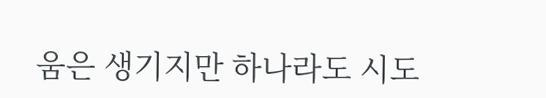움은 생기지만 하나라도 시도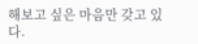해보고 싶은 마음만 갖고 있다.